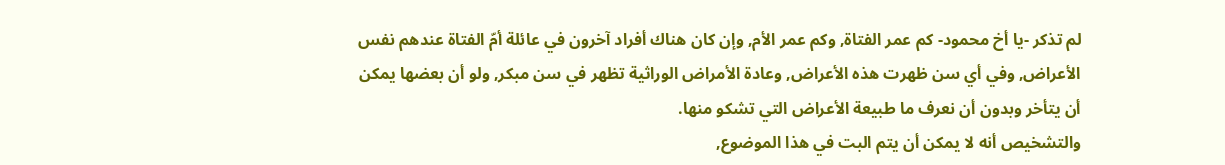لم تذكر -يا أخ محمود- كم عمر الفتاة, وكم عمر الأم, وإن كان هناك أفراد آخرون في عائلة أمّ الفتاة عندهم نفس الأعراض, وفي أي سن ظهرت هذه الأعراض, وعادة الأمراض الوراثية تظهر في سن مبكر, ولو أن بعضها يمكن أن يتأخر وبدون أن نعرف ما طبيعة الأعراض التي تشكو منها.
والتشخيص أنه لا يمكن أن يتم البت في هذا الموضوع,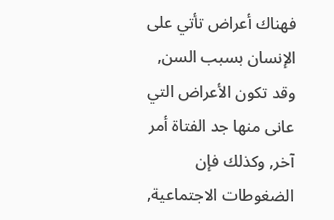فهناك أعراض تأتي على الإنسان بسبب السن, وقد تكون الأعراض التي عانى منها جد الفتاة أمر آخر, وكذلك فإن الضغوطات الاجتماعية,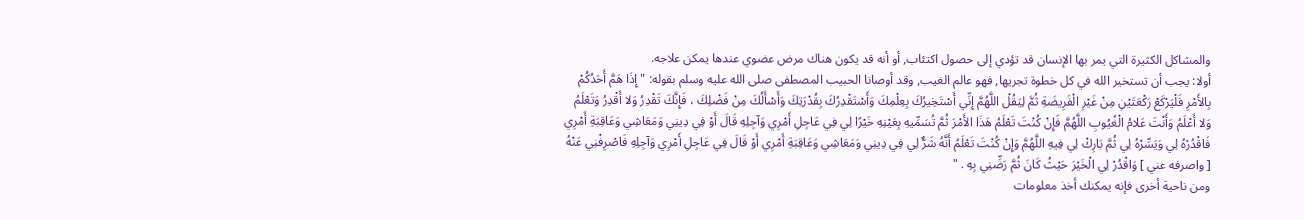والمشاكل الكثيرة التي يمر بها الإنسان قد تؤدي إلى حصول اكتئاب, أو أنه قد يكون هناك مرض عضوي عندها يمكن علاجه.
أولا: يجب أن تستخير الله في كل خطوة تجريها, فهو عالم الغيب, وقد أوصانا الحبيب المصطفى صلى الله عليه وسلم بقوله: " إِذَا هَمَّ أَحَدُكُمْ بِالأَمْرِ فَلْيَرْكَعْ رَكْعَتَيْنِ مِنْ غَيْرِ الْفَرِيضَةِ ثُمَّ لِيَقُلْ اللَّهُمَّ إِنِّي أَسْتَخِيرُكَ بِعِلْمِكَ وَأَسْتَقْدِرُكَ بِقُدْرَتِكَ وَأَسْأَلُكَ مِنْ فَضْلِكَ ، فَإِنَّكَ تَقْدِرُ وَلا أَقْدِرُ وَتَعْلَمُ وَلا أَعْلَمُ وَأَنْتَ عَلامُ الْغُيُوبِ اللَّهُمَّ فَإِنْ كُنْتَ تَعْلَمُ هَذَا الأَمْرَ ثُمَّ تُسَمِّيهِ بِعَيْنِهِ خَيْرًا لِي فِي عَاجِلِ أَمْرِي وَآجِلِهِ قَالَ أَوْ فِي دِينِي وَمَعَاشِي وَعَاقِبَةِ أَمْرِي فَاقْدُرْهُ لِي وَيَسِّرْهُ لِي ثُمَّ بَارِكْ لِي فِيهِ اللَّهُمَّ وَإِنْ كُنْتَ تَعْلَمُ أَنَّهُ شَرٌّ لِي فِي دِينِي وَمَعَاشِي وَعَاقِبَةِ أَمْرِي أَوْ قَالَ فِي عَاجِلِ أَمْرِي وَآجِلِهِ فَاصْرِفْنِي عَنْهُ [ واصرفه عني ] وَاقْدُرْ لِي الْخَيْرَ حَيْثُ كَانَ ثُمَّ رَضِّنِي بِهِ . "
ومن ناحية أخرى فإنه يمكنك أخذ معلومات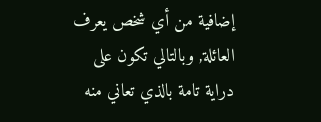إضافية من أي شخص يعرف العائلة, وبالتالي تكون على دراية تامة بالذي تعاني منه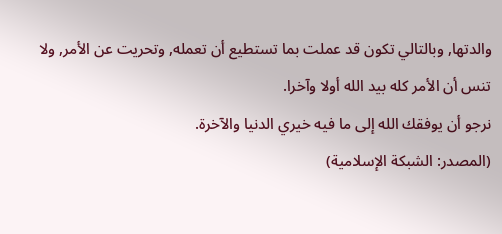والدتها, وبالتالي تكون قد عملت بما تستطيع أن تعمله, وتحريت عن الأمر, ولا تنس أن الأمر كله بيد الله أولا وآخرا.
نرجو أن يوفقك الله إلى ما فيه خيري الدنيا والآخرة.
(المصدر: الشبكة الإسلامية)